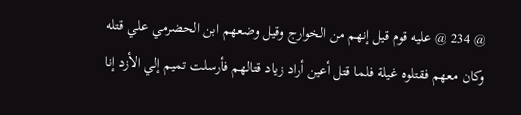@ 234 @ عليه قوم قيل إنهم من الخوارج وقيل وضعهم ابن الحضرمي علي قتله وكان معهم فقتلوه غيلة فلما قتل أعين أراد زياد قتالهم فأرسلت تميم إلي الأزد إنا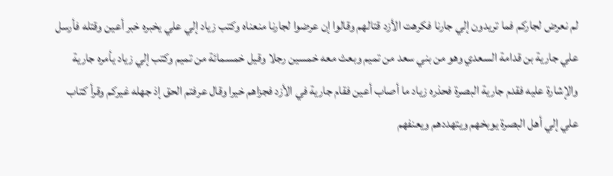لم نعرض لجاركم فما تريدون إلي جارنا فكرهت الأزد قتالهم وقالوا إن عرضوا لجارنا منعناه وكتب زياد إلي علي يخبره خبر أعين وقتله فأرسل علي جارية بن قدامة السعدي وهو من بني سعد من تميم وبعث معه خمسين رجلا وقيل خمسمائة من تميم وكتب إلي زياد يأمره جارية والإشارة عليه فقدم جارية البصرة فحذره زياد ما أصاب أعين فقام جارية في الأزد فجزاهم خيرا وقال عرفتم الحق إذ جهله غيركم وقرأ كتاب علي إلي أهل البصرة يوبخهم ويتهددهم ويعنفهم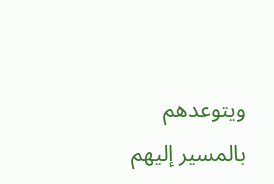ويتوعدهم بالمسير إليهم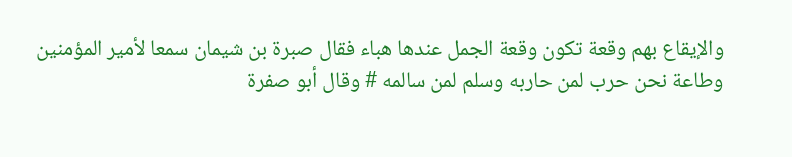والإيقاع بهم وقعة تكون وقعة الجمل عندها هباء فقال صبرة بن شيمان سمعا لأمير المؤمنين وطاعة نحن حرب لمن حاربه وسلم لمن سالمه # وقال أبو صفرة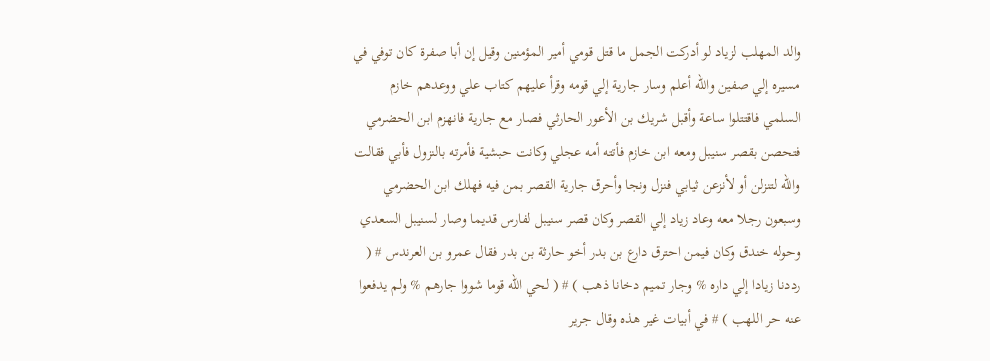والد المهلب لزياد لو أدركت الجمل ما قتل قومي أمير المؤمنين وقيل إن أبا صفرة كان توفي في مسيره إلي صفين والله أعلم وسار جارية إلي قومه وقرأ عليهم كتاب علي ووعدهم خازم السلمي فاقتتلوا ساعة وأقبل شريك بن الأعور الحارثي فصار مع جارية فانهزم ابن الحضرمي فتحصن بقصر سنيبل ومعه ابن خازم فأتته أمه عجلي وكانت حبشية فأمرته بالنزول فأبي فقالت والله لتنزلن أو لأنزعن ثيابي فنزل ونجا وأحرق جارية القصر بمن فيه فهلك ابن الحضرمي وسبعون رجلا معه وعاد زياد إلي القصر وكان قصر سنيبل لفارس قديما وصار لسنيبل السعدي وحوله خندق وكان فيمن احترق دارع بن بدر أخو حارثة بن بدر فقال عمرو بن العرندس # ( رددنا زيادا إلي داره % وجار تميم دخانا ذهب ) # ( لحي الله قوما شووا جارهم % ولم يدفعوا عنه حر اللهب ) # في أبيات غير هذه وقال جرير